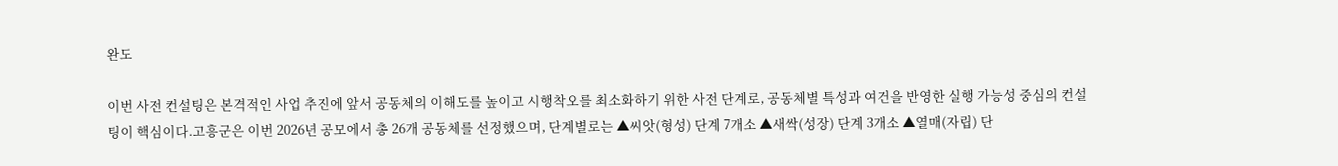완도

이번 사전 컨설팅은 본격적인 사업 추진에 앞서 공동체의 이해도를 높이고 시행착오를 최소화하기 위한 사전 단계로, 공동체별 특성과 여건을 반영한 실행 가능성 중심의 컨설팅이 핵심이다.고흥군은 이번 2026년 공모에서 총 26개 공동체를 선정했으며, 단계별로는 ▲씨앗(형성) 단계 7개소 ▲새싹(성장) 단계 3개소 ▲열매(자립) 단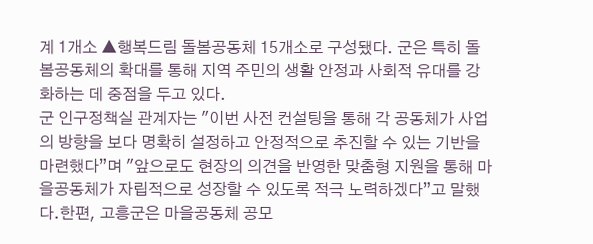계 1개소 ▲행복드림 돌봄공동체 15개소로 구성됐다. 군은 특히 돌봄공동체의 확대를 통해 지역 주민의 생활 안정과 사회적 유대를 강화하는 데 중점을 두고 있다.
군 인구정책실 관계자는 "이번 사전 컨설팅을 통해 각 공동체가 사업의 방향을 보다 명확히 설정하고 안정적으로 추진할 수 있는 기반을 마련했다”며 "앞으로도 현장의 의견을 반영한 맞춤형 지원을 통해 마을공동체가 자립적으로 성장할 수 있도록 적극 노력하겠다”고 말했다.한편, 고흥군은 마을공동체 공모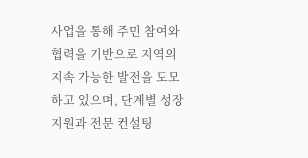사업을 통해 주민 참여와 협력을 기반으로 지역의 지속 가능한 발전을 도모하고 있으며, 단계별 성장 지원과 전문 컨설팅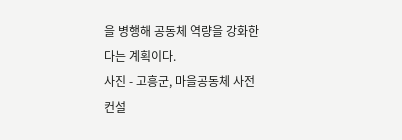을 병행해 공동체 역량을 강화한다는 계획이다.
사진 - 고흥군, 마을공동체 사전 컨설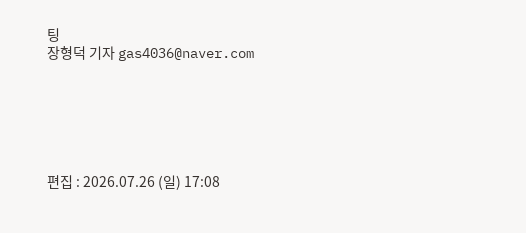팅
장형덕 기자 gas4036@naver.com






편집 : 2026.07.26 (일) 17:08